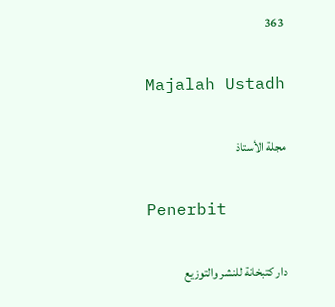363

Majalah Ustadh

مجلة الأستاذ

Penerbit

دار كتبخانة للنشر والتوزيع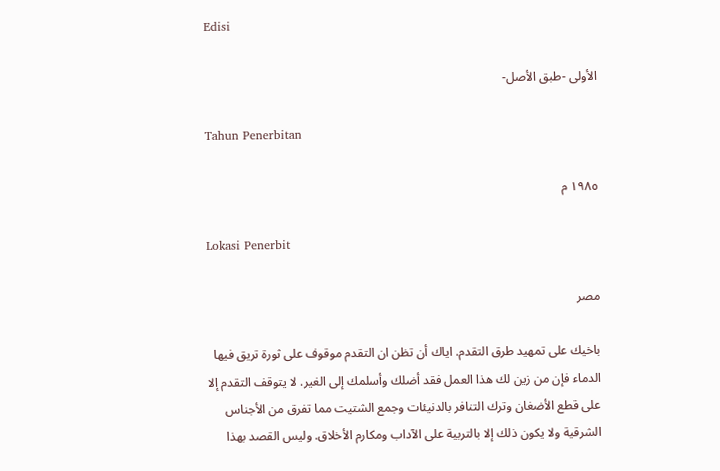Edisi

الأولى -طبق الأصل-

Tahun Penerbitan

١٩٨٥ م

Lokasi Penerbit

مصر

باخيك على تمهيد طرق التقدم. اياك أن تظن ان التقدم موقوف على ثورة تريق فيها الدماء فإن من زين لك هذا العمل فقد أضلك وأسلمك إلى الغير. لا يتوقف التقدم إلا على قطع الأضغان وترك التنافر بالدنيئات وجمع الشتيت مما تفرق من الأجناس الشرقية ولا يكون ذلك إلا بالتربية على الآداب ومكارم الأخلاق. وليس القصد بهذا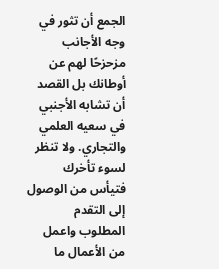الجمع أن تثور في وجه الأجانب مزحزحًا لهم عن أوطانك بل القصد أن تشابه الأجنبي في سعيه العلمي والتجاري. ولا تنظر لسوء تأخرك فتيأس من الوصول إلى التقدم المطلوب واعمل من الأعمال ما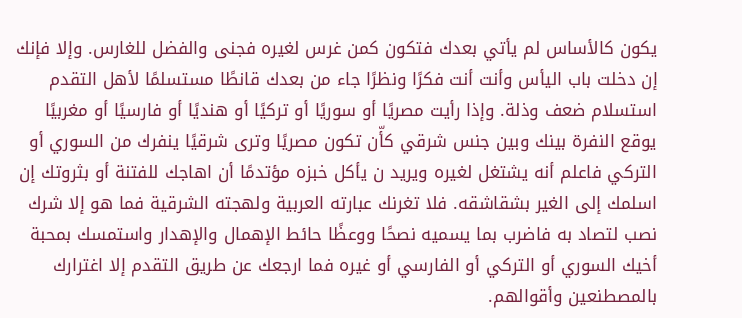يكون كالأساس لم يأتي بعدك فتكون كمن غرس لغيره فجنى والفضل للغارس. وإلا فإنك إن دخلت باب اليأس وأنت أنت فكرًا ونظرًا جاء من بعدك قانطًا مستسلمًا لأهل التقدم استسلام ضعف وذلة. وإذا رأيت مصريًا أو سوريًا أو تركيًا أو هنديًا أو فارسيًا أو مغربيًا يوقع النفرة بينك وبين جنس شرقي كأّن تكون مصريًا وترى شرقيًا ينفرك من السوري أو التركي فاعلم أنه يشتغل لغيره ويريد ن يأكل خبزه مؤتدمًا أن اهاجك للفتنة أو بثروتك إن اسلمك إلى الغير بشقاشقه. فلا تغرنك عبارته العربية ولهجته الشرقية فما هو إلا شرك نصب لتصاد به فاضرب بما يسميه نصحًا ووعظًا حائط الإهمال والإهدار واستمسك بمحبة أخيك السوري أو التركي أو الفارسي أو غيره فما ارجعك عن طريق التقدم إلا اغترارك بالمصطنعين وأقوالهم.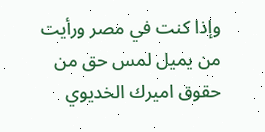وإذا كنت في مصر ورأيت من يميل لمس حق من حقوق اميرك الخديوي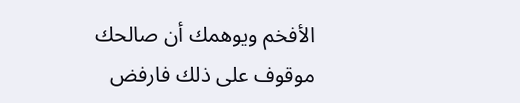الأفخم ويوهمك أن صالحك موقوف على ذلك فارفض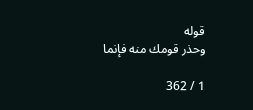قوله
وحذر قومك منه فإنما

1 / 362